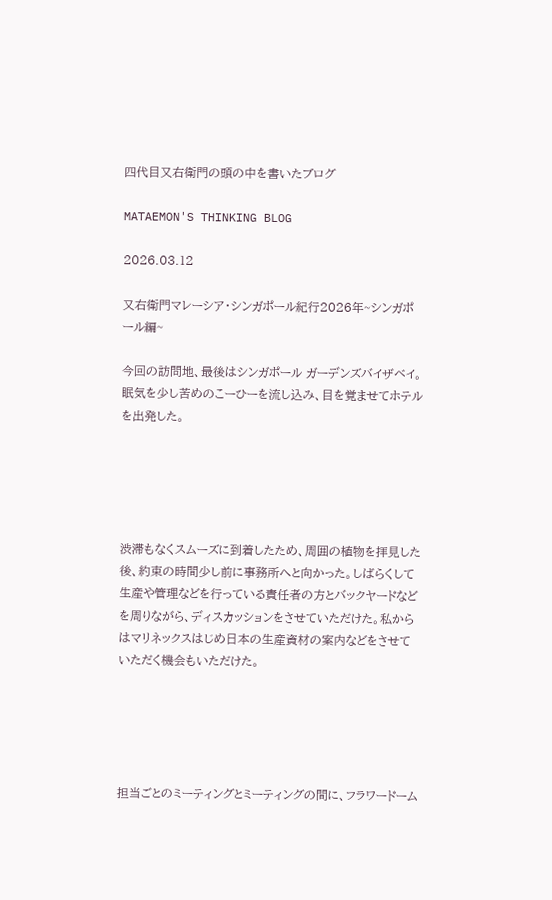四代目又右衛門の頭の中を書いたブログ

MATAEMON'S THINKING BLOG

2026.03.12

又右衛門マレーシア・シンガポール紀行2026年~シンガポール編~

今回の訪問地、最後はシンガポール ガーデンズバイザベイ。眠気を少し苦めのこーひーを流し込み、目を覚ませてホテルを出発した。





渋滞もなくスムーズに到着したため、周囲の植物を拝見した後、約束の時間少し前に事務所へと向かった。しばらくして生産や管理などを行っている責任者の方とバックヤードなどを周りながら、ディスカッションをさせていただけた。私からはマリネックスはじめ日本の生産資材の案内などをさせていただく機会もいただけた。





担当ごとのミーティングとミーティングの間に、フラワードーム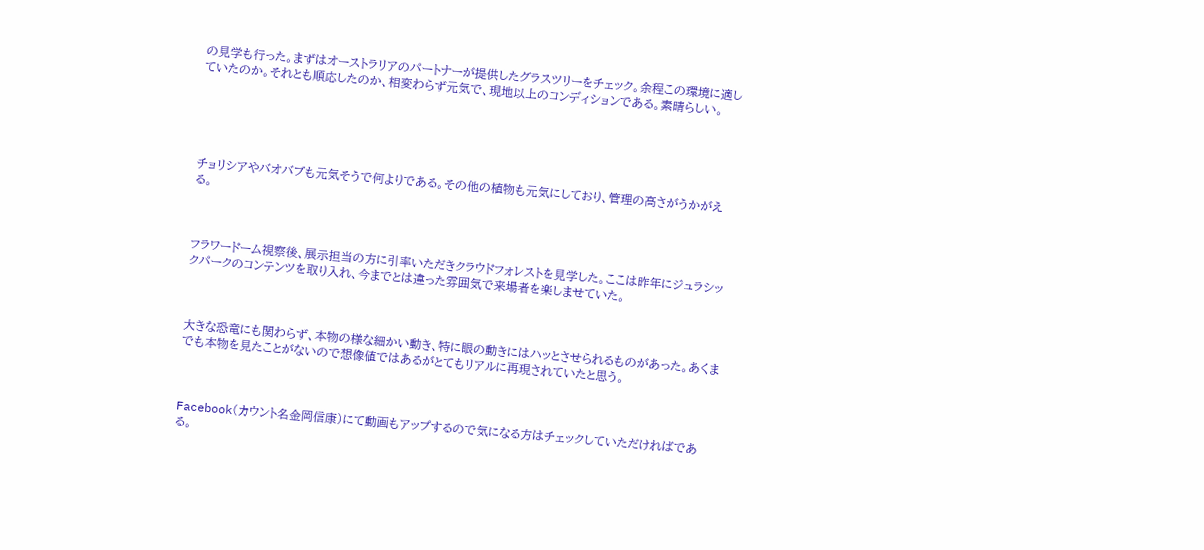の見学も行った。まずはオーストラリアのパートナーが提供したグラスツリーをチェック。余程この環境に適していたのか。それとも順応したのか、相変わらず元気で、現地以上のコンディションである。素晴らしい。





チョリシアやバオバブも元気そうで何よりである。その他の植物も元気にしており、管理の高さがうかがえる。



フラワードーム視察後、展示担当の方に引率いただきクラウドフォレストを見学した。ここは昨年にジュラシックパークのコンテンツを取り入れ、今までとは違った雰囲気で来場者を楽しませていた。



大きな恐竜にも関わらず、本物の様な細かい動き、特に眼の動きにはハッとさせられるものがあった。あくまでも本物を見たことがないので想像値ではあるがとてもリアルに再現されていたと思う。



Facebook(カウント名金岡信康)にて動画もアップするので気になる方はチェックしていただければである。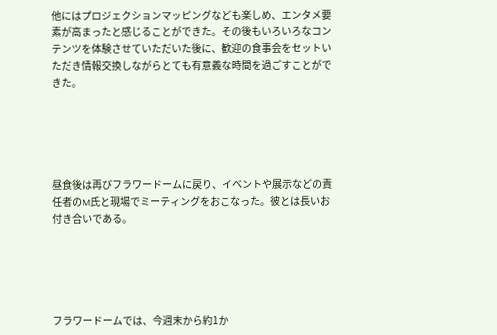他にはプロジェクションマッピングなども楽しめ、エンタメ要素が高まったと感じることができた。その後もいろいろなコンテンツを体験させていただいた後に、歓迎の食事会をセットいただき情報交換しながらとても有意義な時間を過ごすことができた。





昼食後は再びフラワードームに戻り、イベントや展示などの責任者のM氏と現場でミーティングをおこなった。彼とは長いお付き合いである。





フラワードームでは、今週末から約1か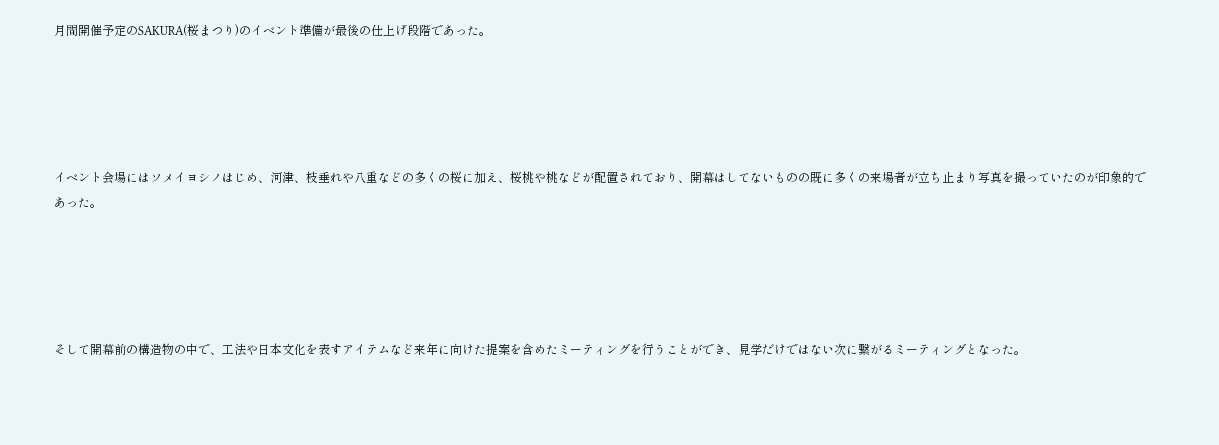月間開催予定のSAKURA(桜まつり)のイベント準備が最後の仕上げ段階であった。





イベント会場にはソメイヨシノはじめ、河津、枝垂れや八重などの多くの桜に加え、桜桃や桃などが配置されており、開幕はしてないものの既に多くの来場者が立ち止まり写真を撮っていたのが印象的であった。





そして開幕前の構造物の中で、工法や日本文化を表すアイテムなど来年に向けた提案を含めたミーティングを行うことができ、見学だけではない次に繋がるミーティングとなった。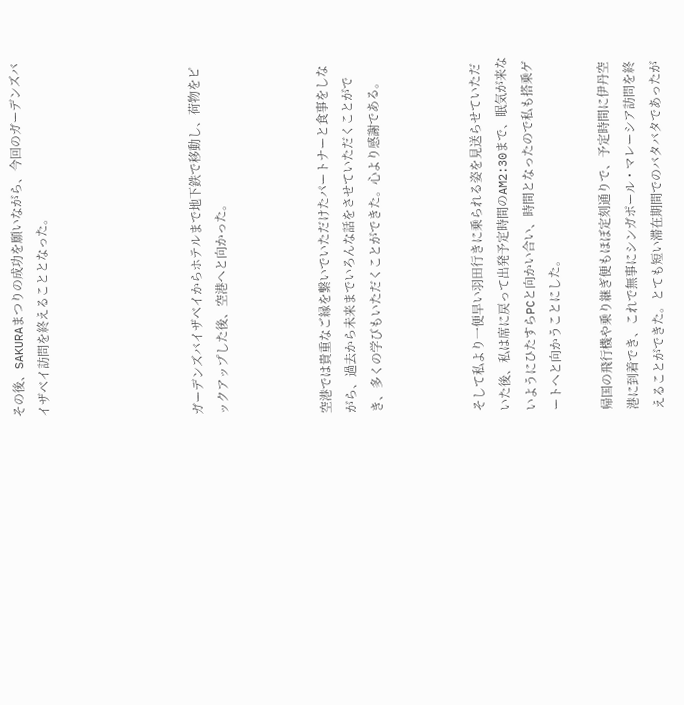その後、SAKURAまつりの成功を願いながら、今回のガーデンズバイザベイ訪問を終えることとなった。





ガーデンズバイザベイからホテルまで地下鉄で移動し、荷物をピックアップした後、空港へと向かった。



空港では貴重なご縁を繋いでいただけたパートナーと食事をしながら、過去から未来までいろんな話をさせていただくことができ、多くの学びもいただくことができた。心より感謝である。



そして私より一便早い羽田行きに乗られる姿を見送らせていただいた後、私は席に戻って出発予定時間のAM2:30まで、眠気が来ないようにひたすらPCと向かい合い、時間となったので私も搭乗ゲートへと向かうことにした。

帰国の飛行機や乗り継ぎ便もほぼ定刻通りで、予定時間に伊丹空港に到着でき、これで無事にシンガポール・マレーシア訪問を終えることができた。とても短い滞在期間でのバタバタであったが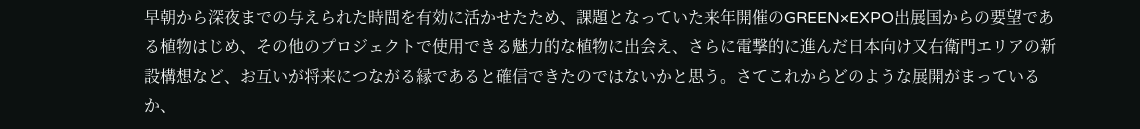早朝から深夜までの与えられた時間を有効に活かせたため、課題となっていた来年開催のGREEN×EXPO出展国からの要望である植物はじめ、その他のプロジェクトで使用できる魅力的な植物に出会え、さらに電撃的に進んだ日本向け又右衛門エリアの新設構想など、お互いが将来につながる縁であると確信できたのではないかと思う。さてこれからどのような展開がまっているか、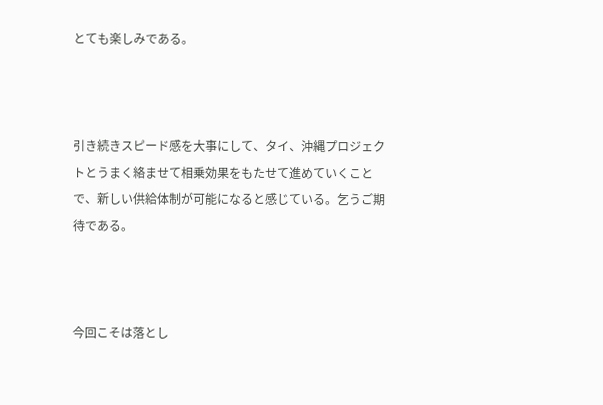とても楽しみである。



引き続きスピード感を大事にして、タイ、沖縄プロジェクトとうまく絡ませて相乗効果をもたせて進めていくことで、新しい供給体制が可能になると感じている。乞うご期待である。



今回こそは落とし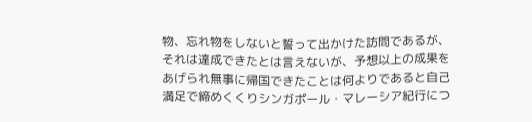物、忘れ物をしないと誓って出かけた訪問であるが、それは達成できたとは言えないが、予想以上の成果をあげられ無事に帰国できたことは何よりであると自己満足で締めくくりシンガポール・マレーシア紀行につ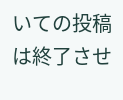いての投稿は終了させ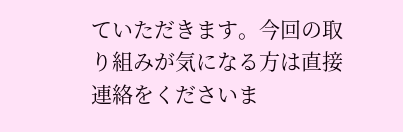ていただきます。今回の取り組みが気になる方は直接連絡をくださいま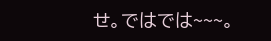せ。ではでは~~~。